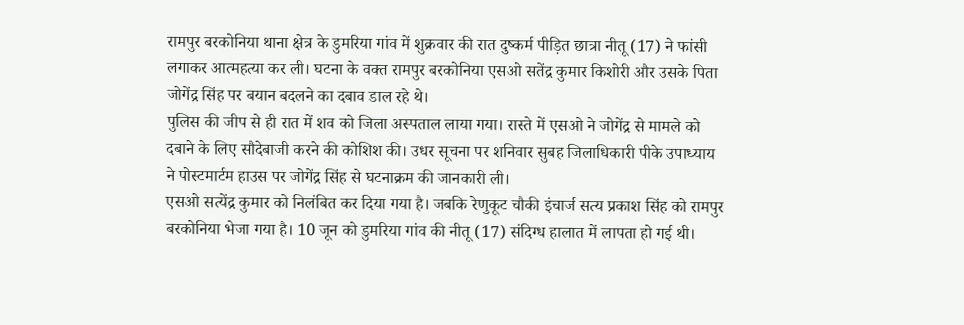रामपुर बरकोनिया थाना क्षेत्र के डुमरिया गांव में शुक्रवार की रात दुष्कर्म पीड़ित छात्रा नीतू (17) ने फांसी लगाकर आत्महत्या कर ली। घटना के वक्त रामपुर बरकोनिया एसओ सतेंद्र कुमार किशोरी और उसके पिता जोगेंद्र सिंह पर बयान बदलने का दबाव डाल रहे थे।
पुलिस की जीप से ही रात में शव को जिला अस्पताल लाया गया। रास्ते में एसओ ने जोगेंद्र से मामले को दबाने के लिए सौदेबाजी करने की कोशिश की। उधर सूचना पर शनिवार सुबह जिलाधिकारी पीके उपाध्याय ने पोस्टमार्टम हाउस पर जोगेंद्र सिंह से घटनाक्रम की जानकारी ली।
एसओ सत्येंद्र कुमार को निलंबित कर दिया गया है। जबकि रेणुकूट चौकी इंचार्ज सत्य प्रकाश सिंह को रामपुर बरकोनिया भेजा गया है। 10 जून को डुमरिया गांव की नीतू (17) संदिग्ध हालात में लापता हो गई थी।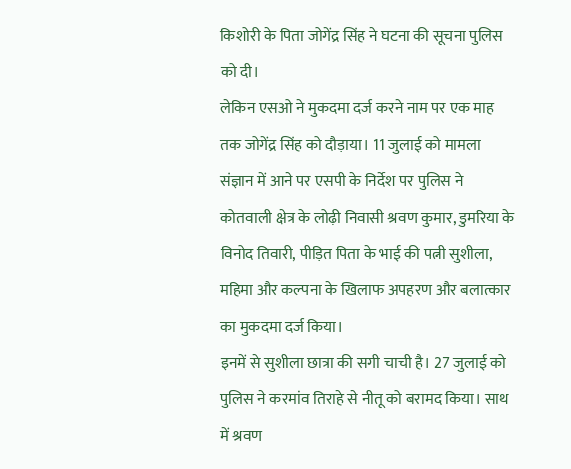किशोरी के पिता जोगेंद्र सिंह ने घटना की सूचना पुलिस को दी।
लेकिन एसओ ने मुकदमा दर्ज करने नाम पर एक माह तक जोगेंद्र सिंह को दौड़ाया। 11 जुलाई को मामला संज्ञान में आने पर एसपी के निर्देश पर पुलिस ने कोतवाली क्षेत्र के लोढ़ी निवासी श्रवण कुमार, डुमरिया के विनोद तिवारी, पीड़ित पिता के भाई की पत्नी सुशीला, महिमा और कल्पना के खिलाफ अपहरण और बलात्कार का मुकदमा दर्ज किया।
इनमें से सुशीला छात्रा की सगी चाची है। 27 जुलाई को पुलिस ने करमांव तिराहे से नीतू को बरामद किया। साथ में श्रवण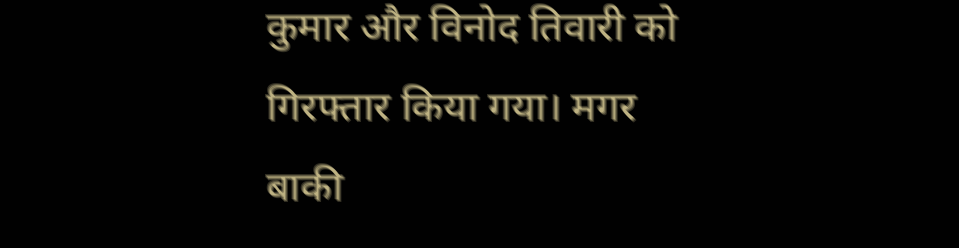कुमार और विनोद तिवारी को गिरफ्तार किया गया। मगर बाकी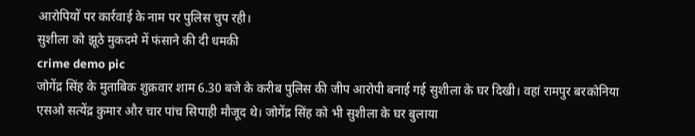आरोपियों पर कार्रवाई के नाम पर पुलिस चुप रही।
सुशीला को झूठे मुकदमे में फंसाने की दी धमकी
crime demo pic
जोगेंद्र सिंह के मुताबिक शुक्रवार शाम 6.30 बजे के करीब पुलिस की जीप आरोपी बनाई गई सुशीला के घर दिखी। वहां रामपुर बरकोनिया एसओ सत्येंद्र कुमार और चार पांच सिपाही मौजूद थे। जोगेंद्र सिंह को भी सुशीला के घर बुलाया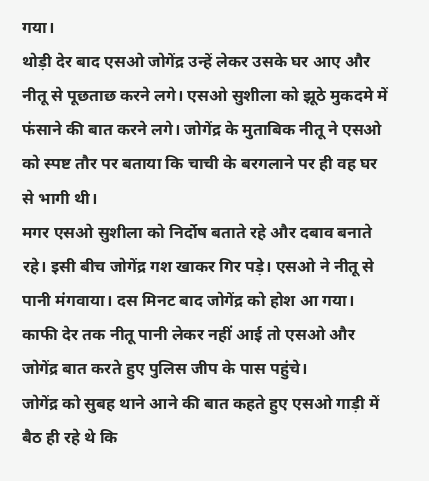गया।
थोड़ी देर बाद एसओ जोगेंद्र उन्हें लेकर उसके घर आए और नीतू से पूछताछ करने लगे। एसओ सुशीला को झूठे मुकदमे में फंसाने की बात करने लगे। जोगेंद्र के मुताबिक नीतू ने एसओ को स्पष्ट तौर पर बताया कि चाची के बरगलाने पर ही वह घर से भागी थी।
मगर एसओ सुशीला को निर्दोष बताते रहे और दबाव बनाते रहे। इसी बीच जोगेंद्र गश खाकर गिर पड़े। एसओ ने नीतू से पानी मंगवाया। दस मिनट बाद जोगेंद्र को होश आ गया। काफी देर तक नीतू पानी लेकर नहीं आई तो एसओ और जोगेंद्र बात करते हुए पुलिस जीप के पास पहुंचे।
जोगेंद्र को सुबह थाने आने की बात कहते हुए एसओ गाड़ी में बैठ ही रहे थे कि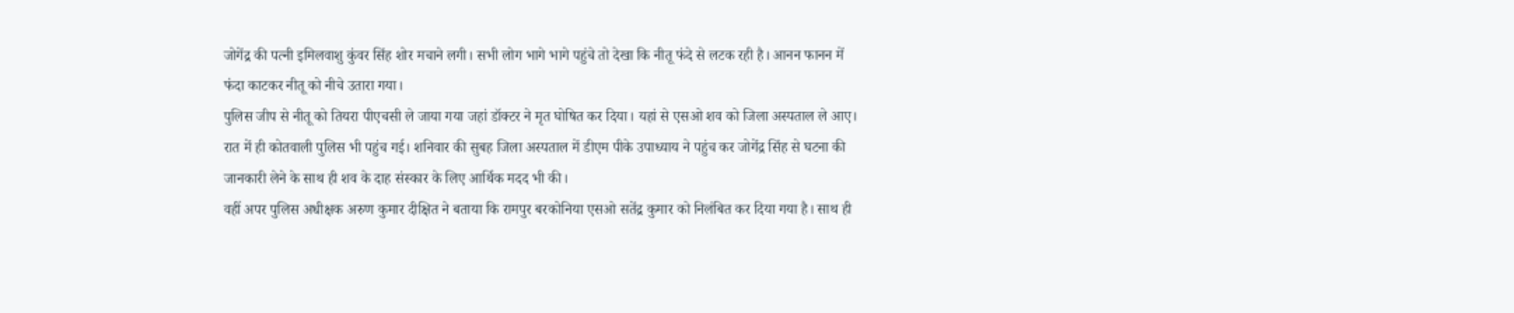जोगेंद्र की पत्नी इमिलवाशु कुंवर सिंह शोर मचाने लगी। सभी लोग भागे भागे पहुंचे तो देखा कि नीतू फंदे से लटक रही है। आनन फानन में फंदा काटकर नीतू को नीचे उतारा गया।
पुलिस जीप से नीतू को तियरा पीएचसी ले जाया गया जहां डॉक्टर ने मृत घोषित कर दिया। यहां से एसओ शव को जिला अस्पताल ले आए। रात में ही कोतवाली पुलिस भी पहुंच गई। शनिवार की सुबह जिला अस्पताल में डीएम पीके उपाध्याय ने पहुंच कर जोगेंद्र सिंह से घटना की जानकारी लेने के साथ ही शव के दाह संस्कार के लिए आर्थिक मदद भी की।
वहीं अपर पुलिस अधीक्षक अरुण कुमार दीक्षित ने बताया कि रामपुर बरकोनिया एसओ सतेंद्र कुमार को निलंबित कर दिया गया है। साथ ही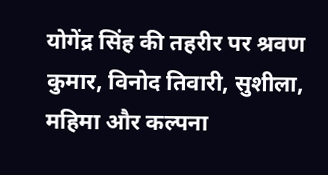योगेंद्र सिंह की तहरीर पर श्रवण कुमार, विनोद तिवारी, सुशीला, महिमा और कल्पना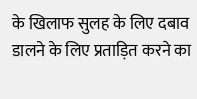के खिलाफ सुलह के लिए दबाव डालने के लिए प्रताड़ित करने का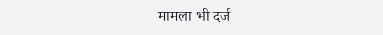मामला भी दर्ज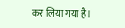कर लिया गया है।